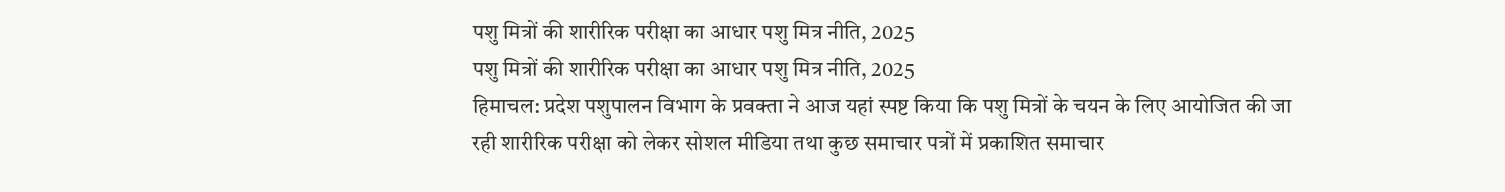पशु मित्रों की शारीरिक परीक्षा का आधार पशु मित्र नीति, 2025
पशु मित्रों की शारीरिक परीक्षा का आधार पशु मित्र नीति, 2025
हिमाचल: प्रदेश पशुपालन विभाग के प्रवक्ता ने आज यहां स्पष्ट किया कि पशु मित्रों के चयन के लिए आयोजित की जा रही शारीरिक परीक्षा को लेकर सोशल मीडिया तथा कुछ समाचार पत्रों में प्रकाशित समाचार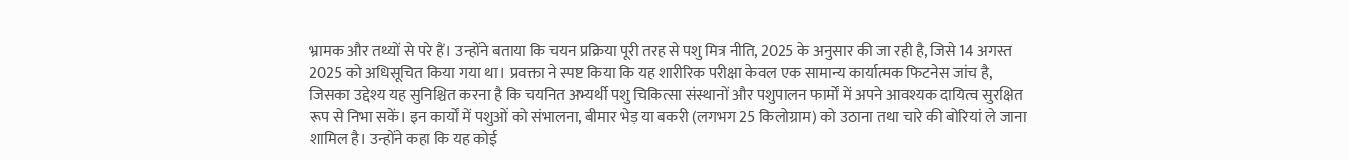भ्रामक और तथ्यों से परे हैं। उन्होंने बताया कि चयन प्रक्रिया पूरी तरह से पशु मित्र नीति, 2025 के अनुसार की जा रही है, जिसे 14 अगस्त 2025 को अधिसूचित किया गया था। प्रवक्ता ने स्पष्ट किया कि यह शारीरिक परीक्षा केवल एक सामान्य कार्यात्मक फिटनेस जांच है, जिसका उद्देश्य यह सुनिश्चित करना है कि चयनित अभ्यर्थी पशु चिकित्सा संस्थानों और पशुपालन फार्मों में अपने आवश्यक दायित्व सुरक्षित रूप से निभा सकें। इन कार्यों में पशुओं को संभालना, बीमार भेड़ या बकरी (लगभग 25 किलोग्राम) को उठाना तथा चारे की बोरियां ले जाना शामिल है। उन्होंने कहा कि यह कोई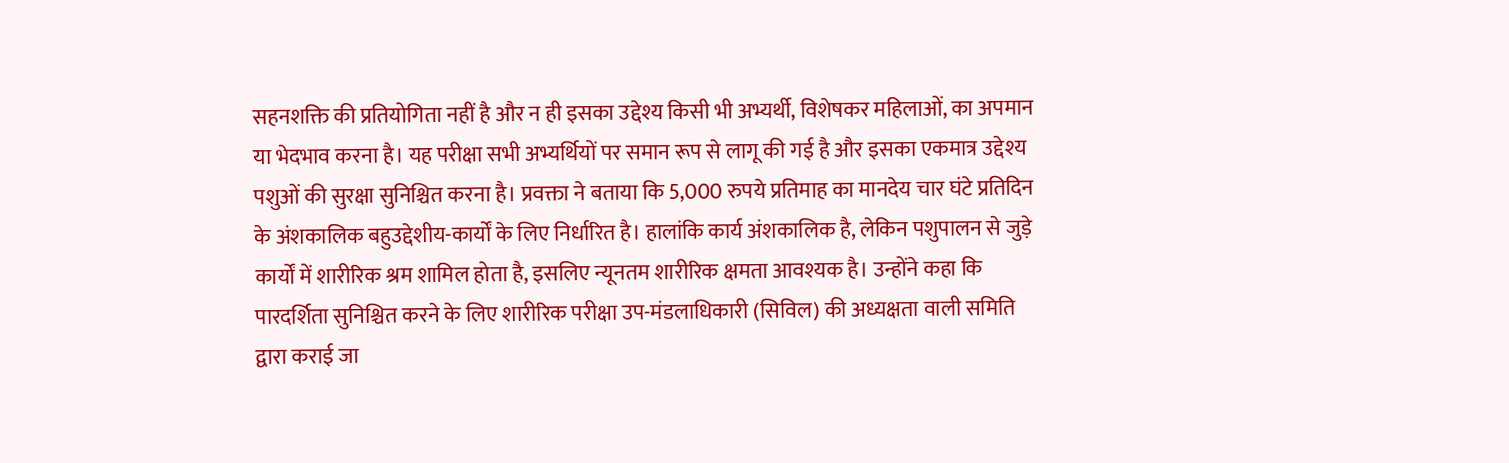सहनशक्ति की प्रतियोगिता नहीं है और न ही इसका उद्देश्य किसी भी अभ्यर्थी, विशेषकर महिलाओं, का अपमान या भेदभाव करना है। यह परीक्षा सभी अभ्यर्थियों पर समान रूप से लागू की गई है और इसका एकमात्र उद्देश्य पशुओं की सुरक्षा सुनिश्चित करना है। प्रवक्ता ने बताया कि 5,000 रुपये प्रतिमाह का मानदेय चार घंटे प्रतिदिन के अंशकालिक बहुउद्देशीय-कार्यों के लिए निर्धारित है। हालांकि कार्य अंशकालिक है, लेकिन पशुपालन से जुड़े कार्यों में शारीरिक श्रम शामिल होता है, इसलिए न्यूनतम शारीरिक क्षमता आवश्यक है। उन्होंने कहा कि पारदर्शिता सुनिश्चित करने के लिए शारीरिक परीक्षा उप-मंडलाधिकारी (सिविल) की अध्यक्षता वाली समिति द्वारा कराई जा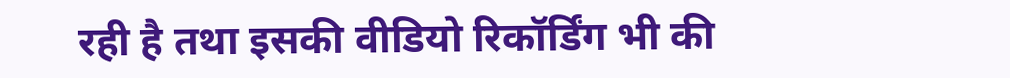रही है तथा इसकी वीडियो रिकॉर्डिंग भी की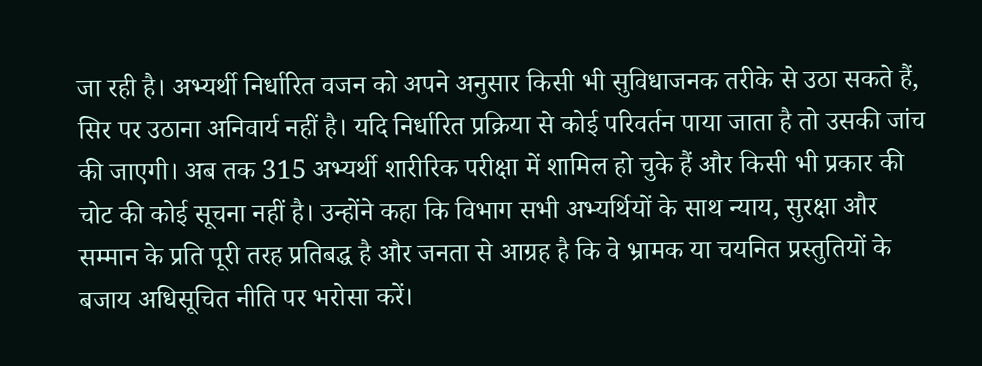जा रही है। अभ्यर्थी निर्धारित वजन को अपने अनुसार किसी भी सुविधाजनक तरीके से उठा सकते हैं, सिर पर उठाना अनिवार्य नहीं है। यदि निर्धारित प्रक्रिया से कोई परिवर्तन पाया जाता है तो उसकी जांच की जाएगी। अब तक 315 अभ्यर्थी शारीरिक परीक्षा में शामिल हो चुके हैं और किसी भी प्रकार की चोट की कोई सूचना नहीं है। उन्होंने कहा कि विभाग सभी अभ्यर्थियों के साथ न्याय, सुरक्षा और सम्मान के प्रति पूरी तरह प्रतिबद्ध है और जनता से आग्रह है कि वे भ्रामक या चयनित प्रस्तुतियों के बजाय अधिसूचित नीति पर भरोसा करें।